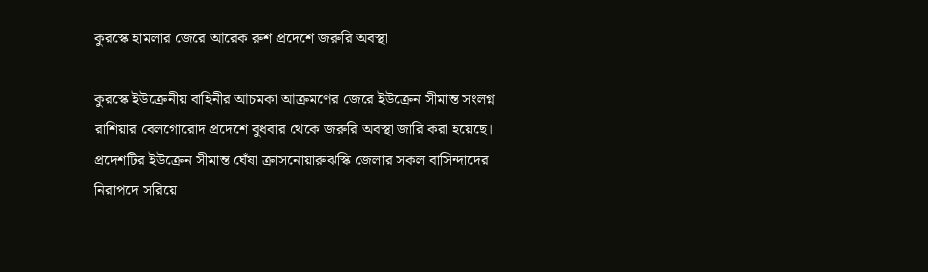কুরস্কে হামলার জেরে আরেক রুশ প্রদেশে জরুরি অবস্থা

কুরস্কে ইউক্রেনীয় বাহিনীর আচমকা আক্রমণের জেরে ইউক্রেন সীমান্ত সংলগ্ন রাশিয়ার বেলগোরোদ প্রদেশে বুধবার থেকে জরুরি অবস্থা জারি করা হয়েছে। প্রদেশটির ইউক্রেন সীমান্ত ঘেঁষা ক্রাসনোয়ারুঝস্কি জেলার সকল বাসিন্দাদের নিরাপদে সরিয়ে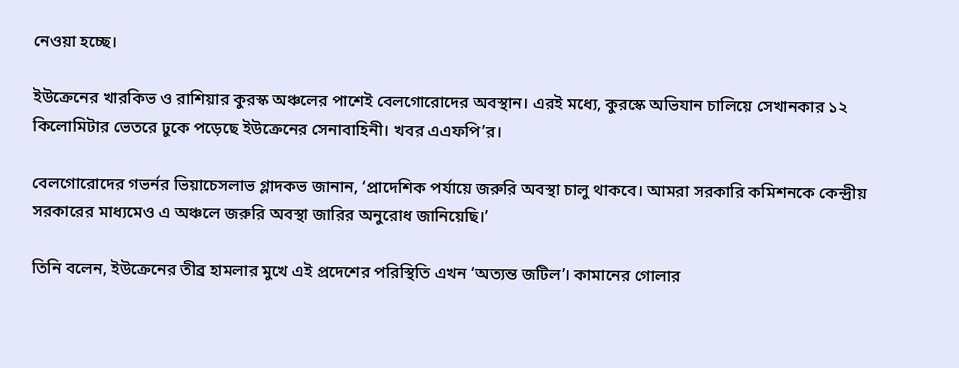নেওয়া হচ্ছে।

ইউক্রেনের খারকিভ ও রাশিয়ার কুরস্ক অঞ্চলের পাশেই বেলগোরোদের অবস্থান। এরই মধ্যে, কুরস্কে অভিযান চালিয়ে সেখানকার ১২ কিলোমিটার ভেতরে ঢুকে পড়েছে ইউক্রেনের সেনাবাহিনী। খবর এএফপি’র।

বেলগোরোদের গভর্নর ভিয়াচেসলাভ গ্লাদকভ জানান, ‘প্রাদেশিক পর্যায়ে জরুরি অবস্থা চালু থাকবে। আমরা সরকারি কমিশনকে কেন্দ্রীয় সরকারের মাধ্যমেও এ অঞ্চলে জরুরি অবস্থা জারির অনুরোধ জানিয়েছি।’

তিনি বলেন, ইউক্রেনের তীব্র হামলার মুখে এই প্রদেশের পরিস্থিতি এখন ‘অত্যন্ত জটিল’। কামানের গোলার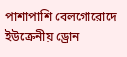পাশাপাশি বেলগোরোদে ইউক্রেনীয় ড্রোন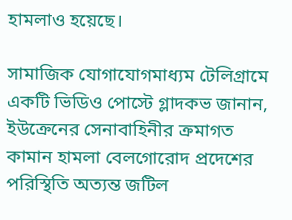হামলাও হয়েছে।

সামাজিক যোগাযোগমাধ্যম টেলিগ্রামে একটি ভিডিও পোস্টে গ্লাদকভ জানান, ইউক্রেনের সেনাবাহিনীর ক্রমাগত কামান হামলা বেলগোরোদ প্রদেশের পরিস্থিতি অত্যন্ত জটিল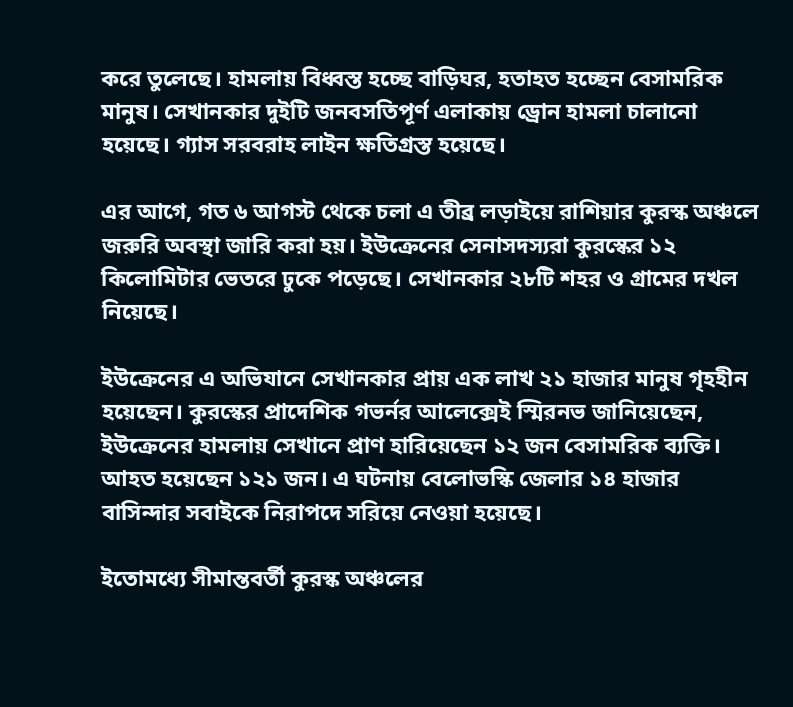করে তুলেছে। হামলায় বিধ্বস্ত হচ্ছে বাড়িঘর, হতাহত হচ্ছেন বেসামরিক মানুষ। সেখানকার দুইটি জনবসতিপূর্ণ এলাকায় ড্রোন হামলা চালানো হয়েছে। গ্যাস সরবরাহ লাইন ক্ষতিগ্রস্ত হয়েছে।

এর আগে, গত ৬ আগস্ট থেকে চলা এ তীব্র লড়াইয়ে রাশিয়ার কুরস্ক অঞ্চলে জরুরি অবস্থা জারি করা হয়। ইউক্রেনের সেনাসদস্যরা কুরস্কের ১২ কিলোমিটার ভেতরে ঢুকে পড়েছে। সেখানকার ২৮টি শহর ও গ্রামের দখল নিয়েছে।

ইউক্রেনের এ অভিযানে সেখানকার প্রায় এক লাখ ২১ হাজার মানুষ গৃহহীন হয়েছেন। কুরস্কের প্রাদেশিক গভর্নর আলেক্সেই স্মিরনভ জানিয়েছেন, ইউক্রেনের হামলায় সেখানে প্রাণ হারিয়েছেন ১২ জন বেসামরিক ব্যক্তি। আহত হয়েছেন ১২১ জন। এ ঘটনায় বেলোভস্কি জেলার ১৪ হাজার বাসিন্দার সবাইকে নিরাপদে সরিয়ে নেওয়া হয়েছে।

ইতোমধ্যে সীমান্তবর্তী কুরস্ক অঞ্চলের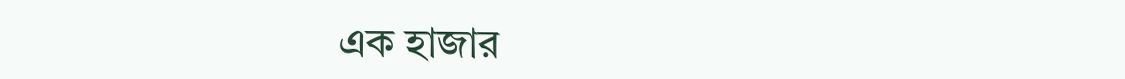এক হাজার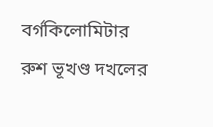বর্গকিলোমিটার রুশ ভূখণ্ড দখলের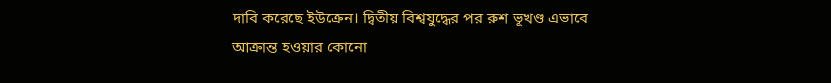দাবি করেছে ইউক্রেন। দ্বিতীয় বিশ্বযুদ্ধের পর রুশ ভূখণ্ড এভাবে আক্রান্ত হওয়ার কোনো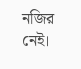নজির নেই।